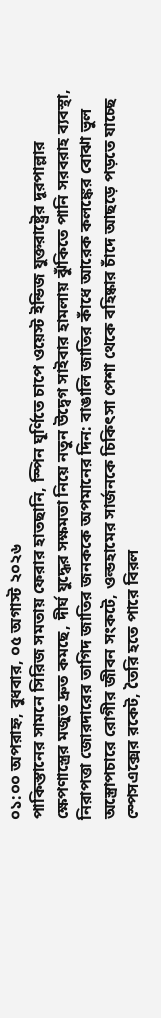০১:০০ অপরাহ্ন, বুধবার, ০৫ অগাস্ট ২০২৬
পাকিস্তানের সামনে সিরিজ সমতায় ফেরার হাতছানি, স্পিন ঘূর্ণিতে চাপে ওয়েস্ট ইন্ডিজ যুক্তরাষ্ট্রের দূরপাল্লার ক্ষেপণাস্ত্রের মজুত দ্রুত কমছে, দীর্ঘ যুদ্ধের সক্ষমতা নিয়ে নতুন উদ্বেগ সাইবার হামলায় ঝুঁকিতে পানি সরবরাহ ব্যবস্থা, নিরাপত্তা জোরদারের তাগিদ জাতির জনককে অপমানের দিন: বাঙালি জাতির কাঁধে আরেক কলঙ্কের বোঝা ভুল অস্ত্রোপচারে রোগীর জীবন সংকটে, ওল্ডহামের সার্জনকে চিকিৎসা পেশা থেকে বহিষ্কার চাঁদে আছড়ে পড়তে যাচ্ছে স্পেসএক্সের রকেট, তৈরি হতে পারে বিরল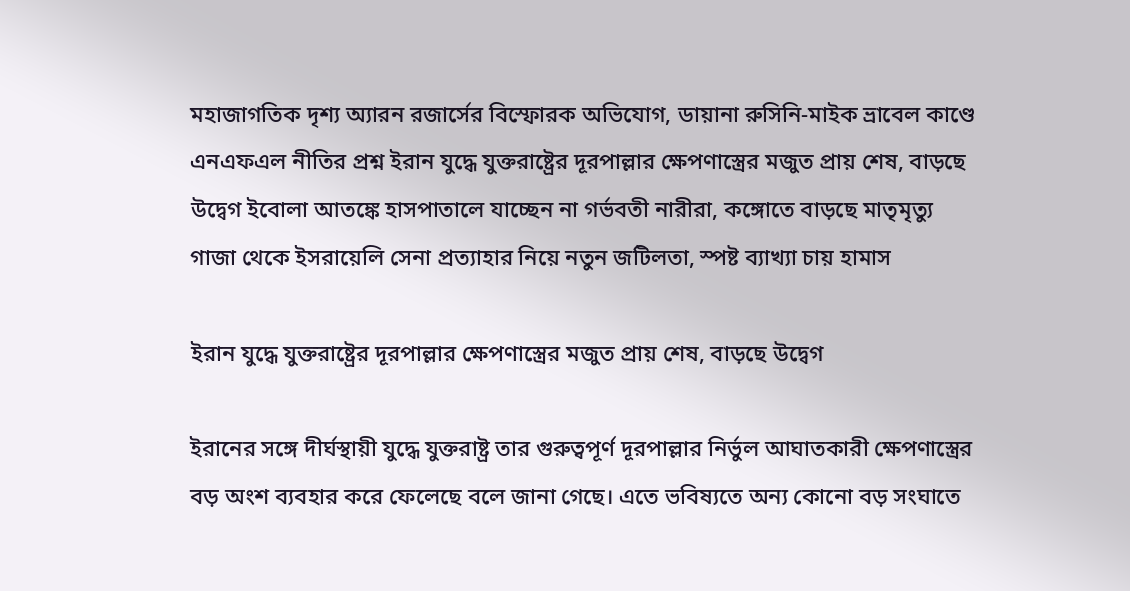মহাজাগতিক দৃশ্য অ্যারন রজার্সের বিস্ফোরক অভিযোগ, ডায়ানা রুসিনি-মাইক ভ্রাবেল কাণ্ডে এনএফএল নীতির প্রশ্ন ইরান যুদ্ধে যুক্তরাষ্ট্রের দূরপাল্লার ক্ষেপণাস্ত্রের মজুত প্রায় শেষ, বাড়ছে উদ্বেগ ইবোলা আতঙ্কে হাসপাতালে যাচ্ছেন না গর্ভবতী নারীরা, কঙ্গোতে বাড়ছে মাতৃমৃত্যু গাজা থেকে ইসরায়েলি সেনা প্রত্যাহার নিয়ে নতুন জটিলতা, স্পষ্ট ব্যাখ্যা চায় হামাস

ইরান যুদ্ধে যুক্তরাষ্ট্রের দূরপাল্লার ক্ষেপণাস্ত্রের মজুত প্রায় শেষ, বাড়ছে উদ্বেগ

ইরানের সঙ্গে দীর্ঘস্থায়ী যুদ্ধে যুক্তরাষ্ট্র তার গুরুত্বপূর্ণ দূরপাল্লার নির্ভুল আঘাতকারী ক্ষেপণাস্ত্রের বড় অংশ ব্যবহার করে ফেলেছে বলে জানা গেছে। এতে ভবিষ্যতে অন্য কোনো বড় সংঘাতে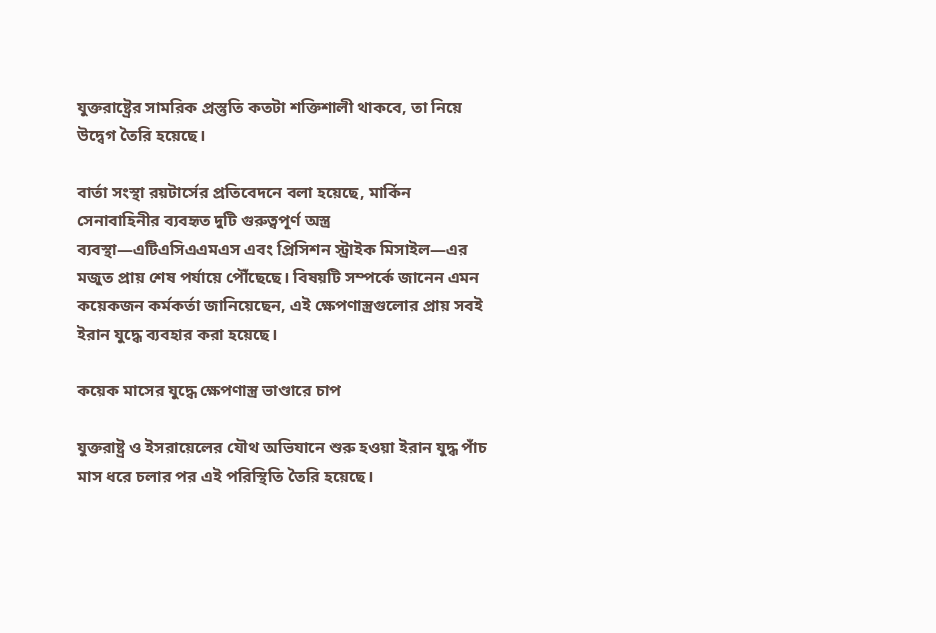যুক্তরাষ্ট্রের সামরিক প্রস্তুতি কতটা শক্তিশালী থাকবে, তা নিয়ে উদ্বেগ তৈরি হয়েছে।

বার্তা সংস্থা রয়টার্সের প্রতিবেদনে বলা হয়েছে, মার্কিন সেনাবাহিনীর ব্যবহৃত দুটি গুরুত্বপূর্ণ অস্ত্র ব্যবস্থা—এটিএসিএএমএস এবং প্রিসিশন স্ট্রাইক মিসাইল—এর মজুত প্রায় শেষ পর্যায়ে পৌঁছেছে। বিষয়টি সম্পর্কে জানেন এমন কয়েকজন কর্মকর্তা জানিয়েছেন, এই ক্ষেপণাস্ত্রগুলোর প্রায় সবই ইরান যুদ্ধে ব্যবহার করা হয়েছে।

কয়েক মাসের যুদ্ধে ক্ষেপণাস্ত্র ভাণ্ডারে চাপ

যুক্তরাষ্ট্র ও ইসরায়েলের যৌথ অভিযানে শুরু হওয়া ইরান যুদ্ধ পাঁচ মাস ধরে চলার পর এই পরিস্থিতি তৈরি হয়েছে।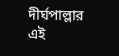দীর্ঘপাল্লার এই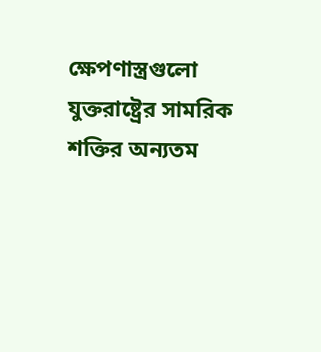ক্ষেপণাস্ত্রগুলো যুক্তরাষ্ট্রের সামরিক শক্তির অন্যতম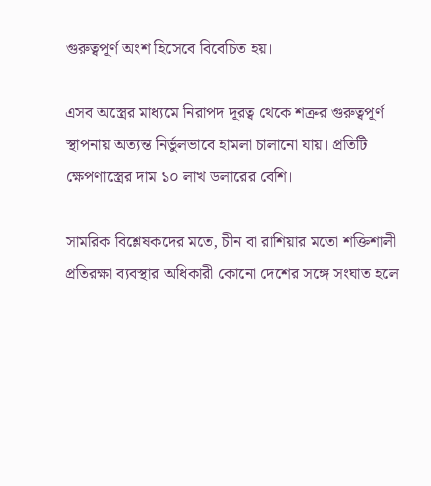গুরুত্বপূর্ণ অংশ হিসেবে বিবেচিত হয়।

এসব অস্ত্রের মাধ্যমে নিরাপদ দূরত্ব থেকে শত্রুর গুরুত্বপূর্ণ স্থাপনায় অত্যন্ত নির্ভুলভাবে হামলা চালানো যায়। প্রতিটি ক্ষেপণাস্ত্রের দাম ১০ লাখ ডলারের বেশি।

সামরিক বিশ্লেষকদের মতে, চীন বা রাশিয়ার মতো শক্তিশালী প্রতিরক্ষা ব্যবস্থার অধিকারী কোনো দেশের সঙ্গে সংঘাত হলে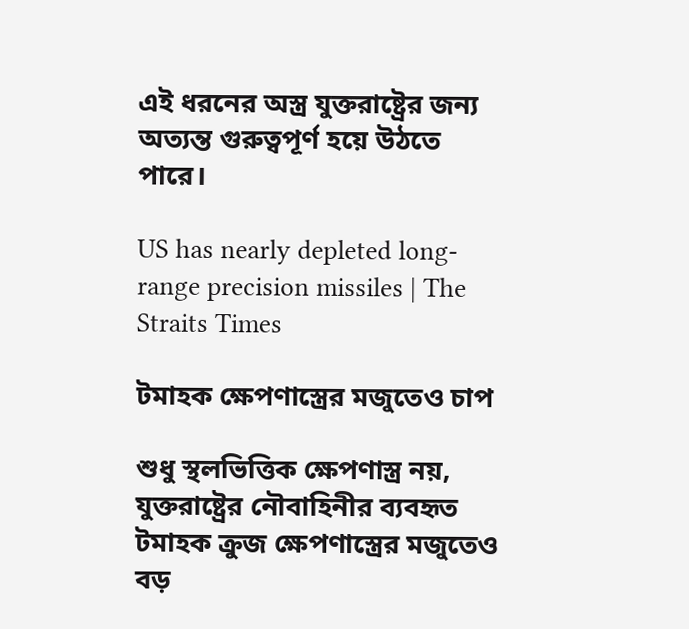এই ধরনের অস্ত্র যুক্তরাষ্ট্রের জন্য অত্যন্ত গুরুত্বপূর্ণ হয়ে উঠতে পারে।

US has nearly depleted long-range precision missiles | The Straits Times

টমাহক ক্ষেপণাস্ত্রের মজুতেও চাপ

শুধু স্থলভিত্তিক ক্ষেপণাস্ত্র নয়, যুক্তরাষ্ট্রের নৌবাহিনীর ব্যবহৃত টমাহক ক্রুজ ক্ষেপণাস্ত্রের মজুতেও বড়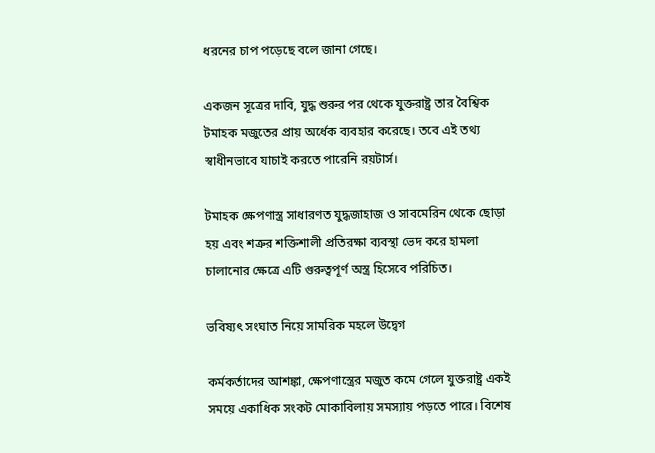ধরনের চাপ পড়েছে বলে জানা গেছে।

একজন সূত্রের দাবি, যুদ্ধ শুরুর পর থেকে যুক্তরাষ্ট্র তার বৈশ্বিক টমাহক মজুতের প্রায় অর্ধেক ব্যবহার করেছে। তবে এই তথ্য স্বাধীনভাবে যাচাই করতে পারেনি রয়টার্স।

টমাহক ক্ষেপণাস্ত্র সাধারণত যুদ্ধজাহাজ ও সাবমেরিন থেকে ছোড়া হয় এবং শত্রুর শক্তিশালী প্রতিরক্ষা ব্যবস্থা ভেদ করে হামলা চালানোর ক্ষেত্রে এটি গুরুত্বপূর্ণ অস্ত্র হিসেবে পরিচিত।

ভবিষ্যৎ সংঘাত নিয়ে সামরিক মহলে উদ্বেগ

কর্মকর্তাদের আশঙ্কা, ক্ষেপণাস্ত্রের মজুত কমে গেলে যুক্তরাষ্ট্র একই সময়ে একাধিক সংকট মোকাবিলায় সমস্যায় পড়তে পারে। বিশেষ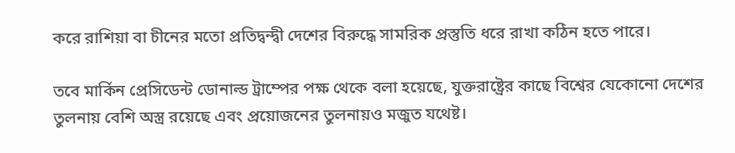করে রাশিয়া বা চীনের মতো প্রতিদ্বন্দ্বী দেশের বিরুদ্ধে সামরিক প্রস্তুতি ধরে রাখা কঠিন হতে পারে।

তবে মার্কিন প্রেসিডেন্ট ডোনাল্ড ট্রাম্পের পক্ষ থেকে বলা হয়েছে, যুক্তরাষ্ট্রের কাছে বিশ্বের যেকোনো দেশের তুলনায় বেশি অস্ত্র রয়েছে এবং প্রয়োজনের তুলনায়ও মজুত যথেষ্ট।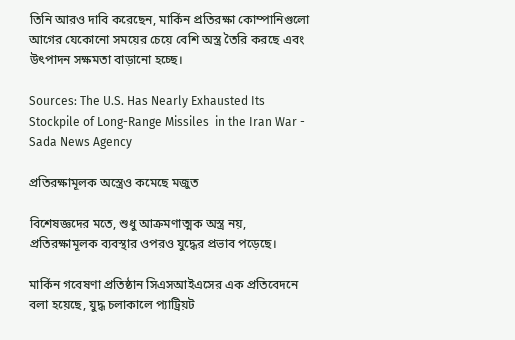তিনি আরও দাবি করেছেন, মার্কিন প্রতিরক্ষা কোম্পানিগুলো আগের যেকোনো সময়ের চেয়ে বেশি অস্ত্র তৈরি করছে এবং উৎপাদন সক্ষমতা বাড়ানো হচ্ছে।

Sources: The U.S. Has Nearly Exhausted Its Stockpile of Long-Range Missiles  in the Iran War - Sada News Agency

প্রতিরক্ষামূলক অস্ত্রেও কমেছে মজুত

বিশেষজ্ঞদের মতে, শুধু আক্রমণাত্মক অস্ত্র নয়, প্রতিরক্ষামূলক ব্যবস্থার ওপরও যুদ্ধের প্রভাব পড়েছে।

মার্কিন গবেষণা প্রতিষ্ঠান সিএসআইএসের এক প্রতিবেদনে বলা হয়েছে, যুদ্ধ চলাকালে প্যাট্রিয়ট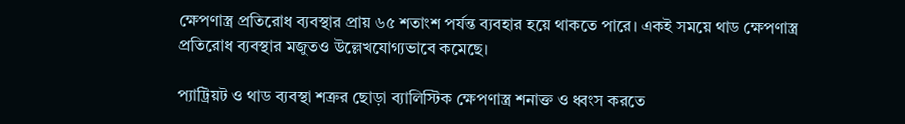ক্ষেপণাস্ত্র প্রতিরোধ ব্যবস্থার প্রায় ৬৫ শতাংশ পর্যন্ত ব্যবহার হয়ে থাকতে পারে। একই সময়ে থাড ক্ষেপণাস্ত্র প্রতিরোধ ব্যবস্থার মজুতও উল্লেখযোগ্যভাবে কমেছে।

প্যাট্রিয়ট ও থাড ব্যবস্থা শত্রুর ছোড়া ব্যালিস্টিক ক্ষেপণাস্ত্র শনাক্ত ও ধ্বংস করতে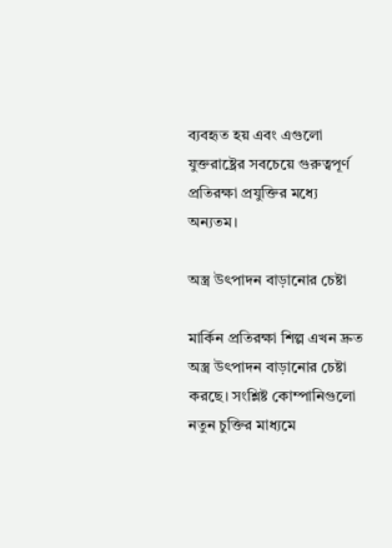ব্যবহৃত হয় এবং এগুলো যুক্তরাষ্ট্রের সবচেয়ে গুরুত্বপূর্ণ প্রতিরক্ষা প্রযুক্তির মধ্যে অন্যতম।

অস্ত্র উৎপাদন বাড়ানোর চেষ্টা

মার্কিন প্রতিরক্ষা শিল্প এখন দ্রুত অস্ত্র উৎপাদন বাড়ানোর চেষ্টা করছে। সংশ্লিষ্ট কোম্পানিগুলো নতুন চুক্তির মাধ্যমে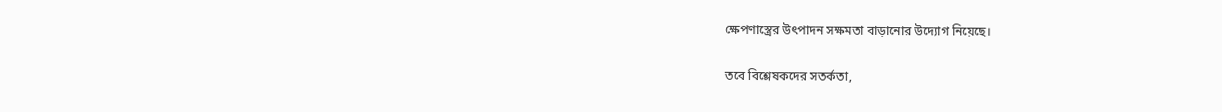ক্ষেপণাস্ত্রের উৎপাদন সক্ষমতা বাড়ানোর উদ্যোগ নিয়েছে।

তবে বিশ্লেষকদের সতর্কতা,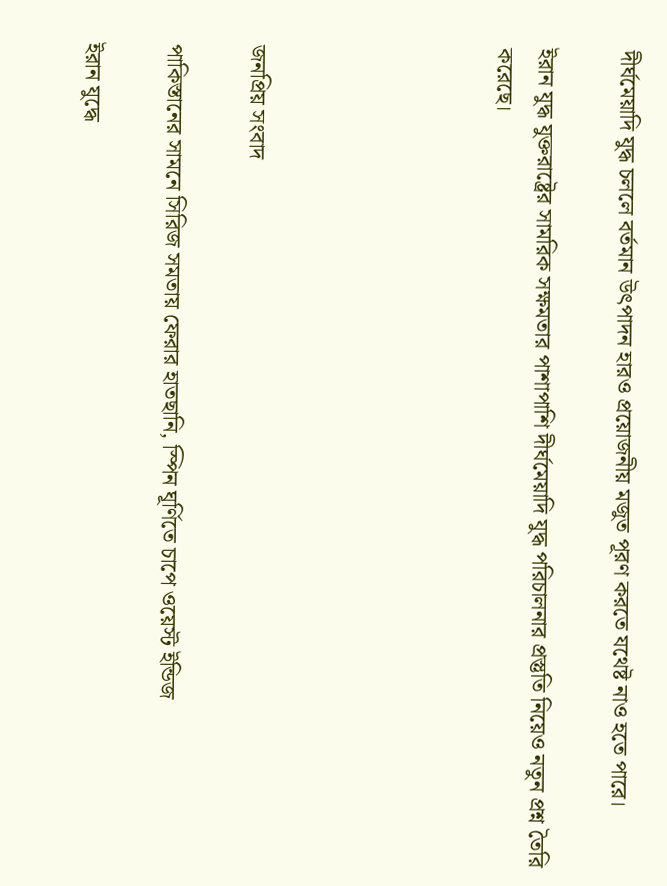দীর্ঘমেয়াদি যুদ্ধ চললে বর্তমান উৎপাদন হারও প্রয়োজনীয় মজুত পূরণ করতে যথেষ্ট নাও হতে পারে।

ইরান যুদ্ধ যুক্তরাষ্ট্রের সামরিক সক্ষমতার পাশাপাশি দীর্ঘমেয়াদি যুদ্ধ পরিচালনার প্রস্তুতি নিয়েও নতুন প্রশ্ন তৈরি করেছে।





জনপ্রিয় সংবাদ

পাকিস্তানের সামনে সিরিজ সমতায় ফেরার হাতছানি, স্পিন ঘূর্ণিতে চাপে ওয়েস্ট ইন্ডিজ

ইরান যুদ্ধে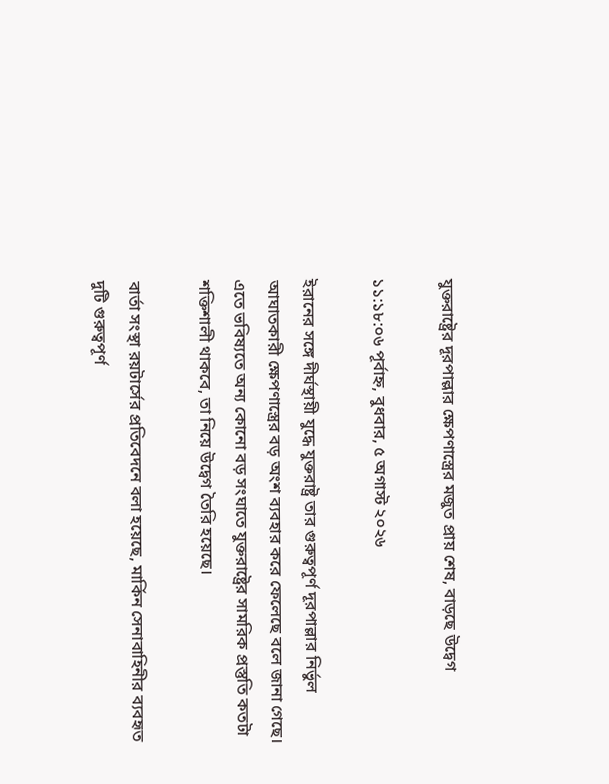যুক্তরাষ্ট্রের দূরপাল্লার ক্ষেপণাস্ত্রের মজুত প্রায় শেষ, বাড়ছে উদ্বেগ

১১:১৮:০৬ পূর্বাহ্ন, বুধবার, ৫ অগাস্ট ২০২৬

ইরানের সঙ্গে দীর্ঘস্থায়ী যুদ্ধে যুক্তরাষ্ট্র তার গুরুত্বপূর্ণ দূরপাল্লার নির্ভুল আঘাতকারী ক্ষেপণাস্ত্রের বড় অংশ ব্যবহার করে ফেলেছে বলে জানা গেছে। এতে ভবিষ্যতে অন্য কোনো বড় সংঘাতে যুক্তরাষ্ট্রের সামরিক প্রস্তুতি কতটা শক্তিশালী থাকবে, তা নিয়ে উদ্বেগ তৈরি হয়েছে।

বার্তা সংস্থা রয়টার্সের প্রতিবেদনে বলা হয়েছে, মার্কিন সেনাবাহিনীর ব্যবহৃত দুটি গুরুত্বপূর্ণ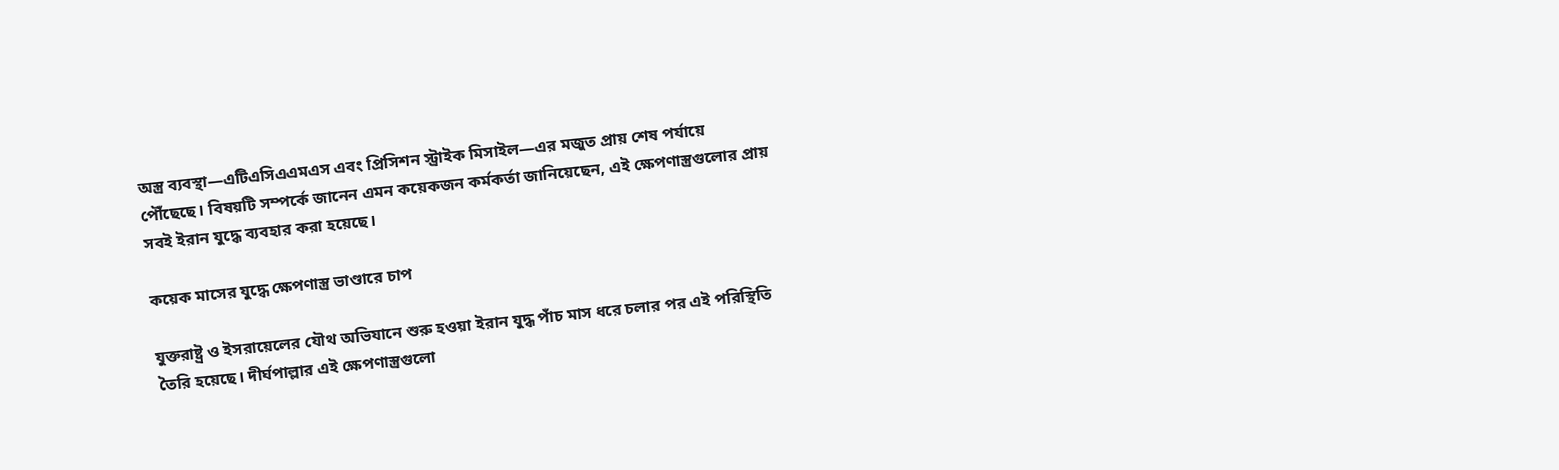অস্ত্র ব্যবস্থা—এটিএসিএএমএস এবং প্রিসিশন স্ট্রাইক মিসাইল—এর মজুত প্রায় শেষ পর্যায়ে পৌঁছেছে। বিষয়টি সম্পর্কে জানেন এমন কয়েকজন কর্মকর্তা জানিয়েছেন, এই ক্ষেপণাস্ত্রগুলোর প্রায় সবই ইরান যুদ্ধে ব্যবহার করা হয়েছে।

কয়েক মাসের যুদ্ধে ক্ষেপণাস্ত্র ভাণ্ডারে চাপ

যুক্তরাষ্ট্র ও ইসরায়েলের যৌথ অভিযানে শুরু হওয়া ইরান যুদ্ধ পাঁচ মাস ধরে চলার পর এই পরিস্থিতি তৈরি হয়েছে। দীর্ঘপাল্লার এই ক্ষেপণাস্ত্রগুলো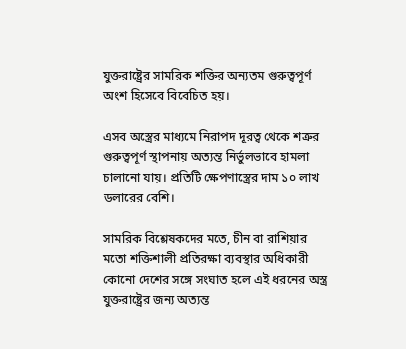যুক্তরাষ্ট্রের সামরিক শক্তির অন্যতম গুরুত্বপূর্ণ অংশ হিসেবে বিবেচিত হয়।

এসব অস্ত্রের মাধ্যমে নিরাপদ দূরত্ব থেকে শত্রুর গুরুত্বপূর্ণ স্থাপনায় অত্যন্ত নির্ভুলভাবে হামলা চালানো যায়। প্রতিটি ক্ষেপণাস্ত্রের দাম ১০ লাখ ডলারের বেশি।

সামরিক বিশ্লেষকদের মতে, চীন বা রাশিয়ার মতো শক্তিশালী প্রতিরক্ষা ব্যবস্থার অধিকারী কোনো দেশের সঙ্গে সংঘাত হলে এই ধরনের অস্ত্র যুক্তরাষ্ট্রের জন্য অত্যন্ত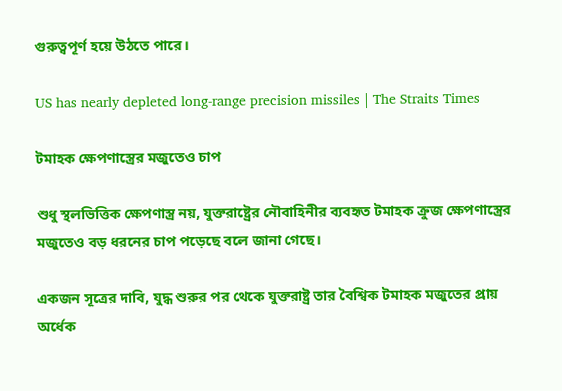গুরুত্বপূর্ণ হয়ে উঠতে পারে।

US has nearly depleted long-range precision missiles | The Straits Times

টমাহক ক্ষেপণাস্ত্রের মজুতেও চাপ

শুধু স্থলভিত্তিক ক্ষেপণাস্ত্র নয়, যুক্তরাষ্ট্রের নৌবাহিনীর ব্যবহৃত টমাহক ক্রুজ ক্ষেপণাস্ত্রের মজুতেও বড় ধরনের চাপ পড়েছে বলে জানা গেছে।

একজন সূত্রের দাবি, যুদ্ধ শুরুর পর থেকে যুক্তরাষ্ট্র তার বৈশ্বিক টমাহক মজুতের প্রায় অর্ধেক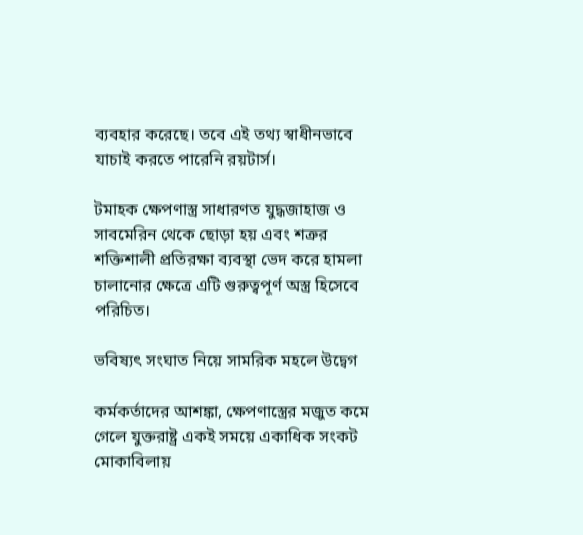ব্যবহার করেছে। তবে এই তথ্য স্বাধীনভাবে যাচাই করতে পারেনি রয়টার্স।

টমাহক ক্ষেপণাস্ত্র সাধারণত যুদ্ধজাহাজ ও সাবমেরিন থেকে ছোড়া হয় এবং শত্রুর শক্তিশালী প্রতিরক্ষা ব্যবস্থা ভেদ করে হামলা চালানোর ক্ষেত্রে এটি গুরুত্বপূর্ণ অস্ত্র হিসেবে পরিচিত।

ভবিষ্যৎ সংঘাত নিয়ে সামরিক মহলে উদ্বেগ

কর্মকর্তাদের আশঙ্কা, ক্ষেপণাস্ত্রের মজুত কমে গেলে যুক্তরাষ্ট্র একই সময়ে একাধিক সংকট মোকাবিলায়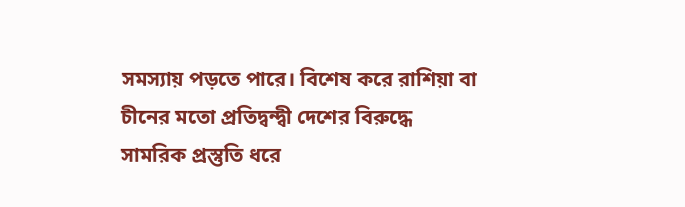সমস্যায় পড়তে পারে। বিশেষ করে রাশিয়া বা চীনের মতো প্রতিদ্বন্দ্বী দেশের বিরুদ্ধে সামরিক প্রস্তুতি ধরে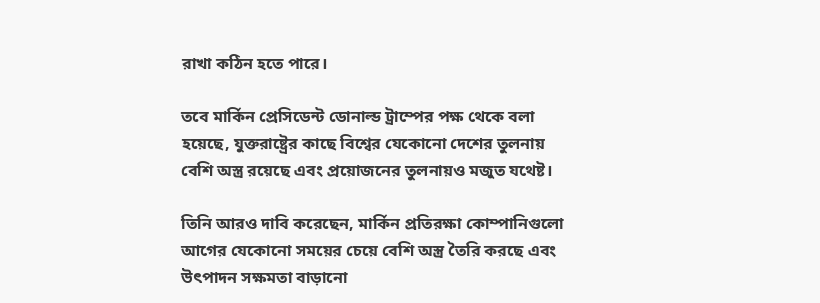রাখা কঠিন হতে পারে।

তবে মার্কিন প্রেসিডেন্ট ডোনাল্ড ট্রাম্পের পক্ষ থেকে বলা হয়েছে, যুক্তরাষ্ট্রের কাছে বিশ্বের যেকোনো দেশের তুলনায় বেশি অস্ত্র রয়েছে এবং প্রয়োজনের তুলনায়ও মজুত যথেষ্ট।

তিনি আরও দাবি করেছেন, মার্কিন প্রতিরক্ষা কোম্পানিগুলো আগের যেকোনো সময়ের চেয়ে বেশি অস্ত্র তৈরি করছে এবং উৎপাদন সক্ষমতা বাড়ানো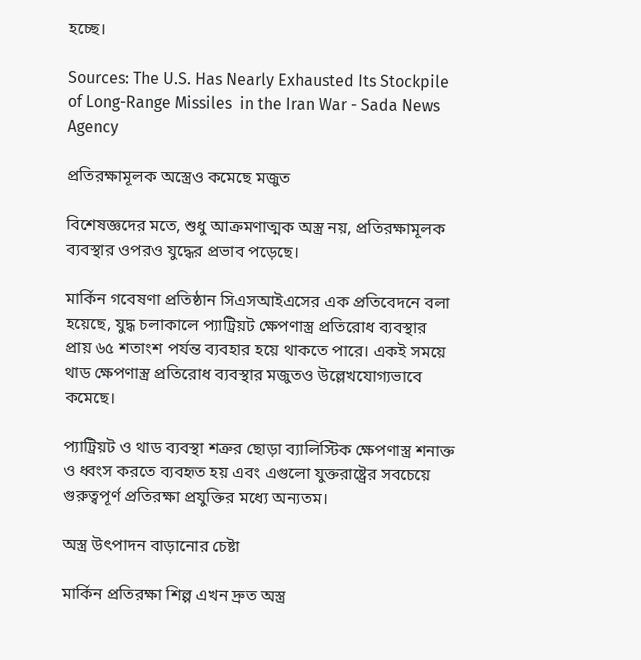হচ্ছে।

Sources: The U.S. Has Nearly Exhausted Its Stockpile of Long-Range Missiles  in the Iran War - Sada News Agency

প্রতিরক্ষামূলক অস্ত্রেও কমেছে মজুত

বিশেষজ্ঞদের মতে, শুধু আক্রমণাত্মক অস্ত্র নয়, প্রতিরক্ষামূলক ব্যবস্থার ওপরও যুদ্ধের প্রভাব পড়েছে।

মার্কিন গবেষণা প্রতিষ্ঠান সিএসআইএসের এক প্রতিবেদনে বলা হয়েছে, যুদ্ধ চলাকালে প্যাট্রিয়ট ক্ষেপণাস্ত্র প্রতিরোধ ব্যবস্থার প্রায় ৬৫ শতাংশ পর্যন্ত ব্যবহার হয়ে থাকতে পারে। একই সময়ে থাড ক্ষেপণাস্ত্র প্রতিরোধ ব্যবস্থার মজুতও উল্লেখযোগ্যভাবে কমেছে।

প্যাট্রিয়ট ও থাড ব্যবস্থা শত্রুর ছোড়া ব্যালিস্টিক ক্ষেপণাস্ত্র শনাক্ত ও ধ্বংস করতে ব্যবহৃত হয় এবং এগুলো যুক্তরাষ্ট্রের সবচেয়ে গুরুত্বপূর্ণ প্রতিরক্ষা প্রযুক্তির মধ্যে অন্যতম।

অস্ত্র উৎপাদন বাড়ানোর চেষ্টা

মার্কিন প্রতিরক্ষা শিল্প এখন দ্রুত অস্ত্র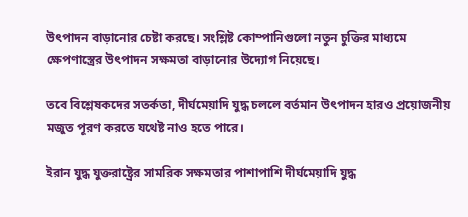উৎপাদন বাড়ানোর চেষ্টা করছে। সংশ্লিষ্ট কোম্পানিগুলো নতুন চুক্তির মাধ্যমে ক্ষেপণাস্ত্রের উৎপাদন সক্ষমতা বাড়ানোর উদ্যোগ নিয়েছে।

তবে বিশ্লেষকদের সতর্কতা, দীর্ঘমেয়াদি যুদ্ধ চললে বর্তমান উৎপাদন হারও প্রয়োজনীয় মজুত পূরণ করতে যথেষ্ট নাও হতে পারে।

ইরান যুদ্ধ যুক্তরাষ্ট্রের সামরিক সক্ষমতার পাশাপাশি দীর্ঘমেয়াদি যুদ্ধ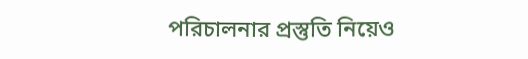পরিচালনার প্রস্তুতি নিয়েও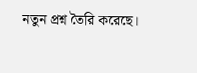নতুন প্রশ্ন তৈরি করেছে।